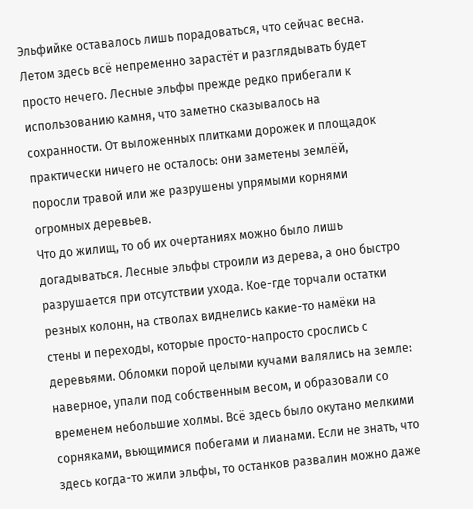Эльфийке оставалось лишь порадоваться, что сейчас весна. Летом здесь всё непременно зарастёт и разглядывать будет просто нечего. Лесные эльфы прежде редко прибегали к использованию камня, что заметно сказывалось на сохранности. От выложенных плитками дорожек и площадок практически ничего не осталось: они заметены землёй, поросли травой или же разрушены упрямыми корнями огромных деревьев.
Что до жилищ, то об их очертаниях можно было лишь догадываться. Лесные эльфы строили из дерева, а оно быстро разрушается при отсутствии ухода. Кое-где торчали остатки резных колонн, на стволах виднелись какие-то намёки на стены и переходы, которые просто-напросто срослись с деревьями. Обломки порой целыми кучами валялись на земле: наверное, упали под собственным весом, и образовали со временем небольшие холмы. Всё здесь было окутано мелкими сорняками, вьющимися побегами и лианами. Если не знать, что здесь когда-то жили эльфы, то останков развалин можно даже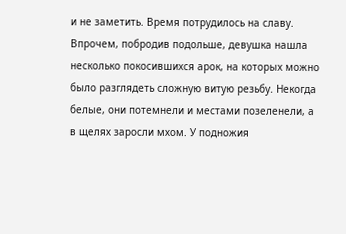и не заметить. Время потрудилось на славу.
Впрочем, побродив подольше, девушка нашла несколько покосившихся арок, на которых можно было разглядеть сложную витую резьбу. Некогда белые, они потемнели и местами позеленели, а в щелях заросли мхом. У подножия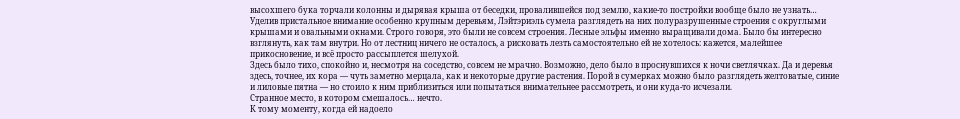высохшего бука торчали колонны и дырявая крыша от беседки, провалившейся под землю, какие-то постройки вообще было не узнать…
Уделив пристальное внимание особенно крупным деревьям, Лэйтэриэль сумела разглядеть на них полуразрушенные строения с округлыми крышами и овальными окнами. Строго говоря, это были не совсем строения. Лесные эльфы именно выращивали дома. Было бы интересно взглянуть, как там внутри. Но от лестниц ничего не осталось, а рисковать лезть самостоятельно ей не хотелось: кажется, малейшее прикосновение, и всё просто рассыплется шелухой.
Здесь было тихо, спокойно и, несмотря на соседство, совсем не мрачно. Возможно, дело было в проснувшихся к ночи светлячках. Да и деревья здесь, точнее, их кора — чуть заметно мерцала, как и некоторые другие растения. Порой в сумерках можно было разглядеть желтоватые, синие и лиловые пятна — но стоило к ним приблизиться или попытаться внимательнее рассмотреть, и они куда-то исчезали.
Странное место, в котором смешалось… нечто.
К тому моменту, когда ей надоело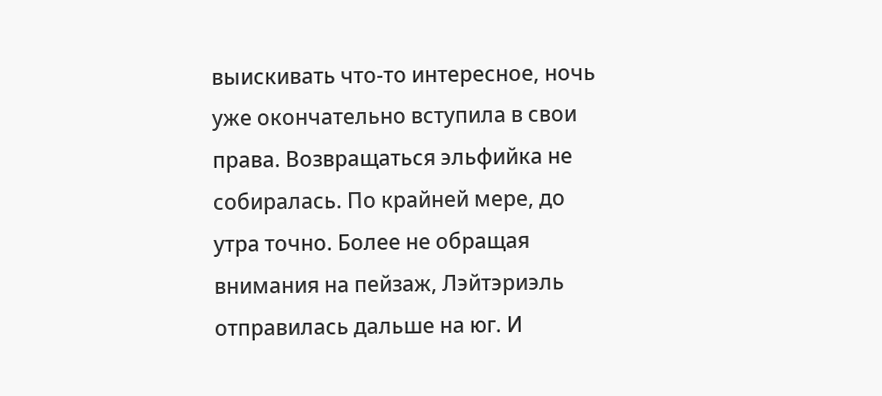выискивать что-то интересное, ночь уже окончательно вступила в свои права. Возвращаться эльфийка не собиралась. По крайней мере, до утра точно. Более не обращая внимания на пейзаж, Лэйтэриэль отправилась дальше на юг. И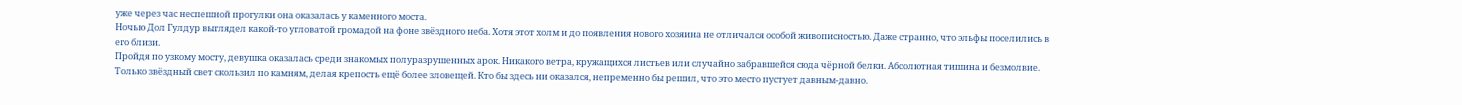уже через час неспешной прогулки она оказалась у каменного моста.
Ночью Дол Гулдур выглядел какой-то угловатой громадой на фоне звёздного неба. Хотя этот холм и до появления нового хозяина не отличался особой живописностью. Даже странно, что эльфы поселились в его близи.
Пройдя по узкому мосту, девушка оказалась среди знакомых полуразрушенных арок. Никакого ветра, кружащихся листьев или случайно забравшейся сюда чёрной белки. Абсолютная тишина и безмолвие. Только звёздный свет скользил по камням, делая крепость ещё более зловещей. Кто бы здесь ни оказался, непременно бы решил, что это место пустует давным-давно.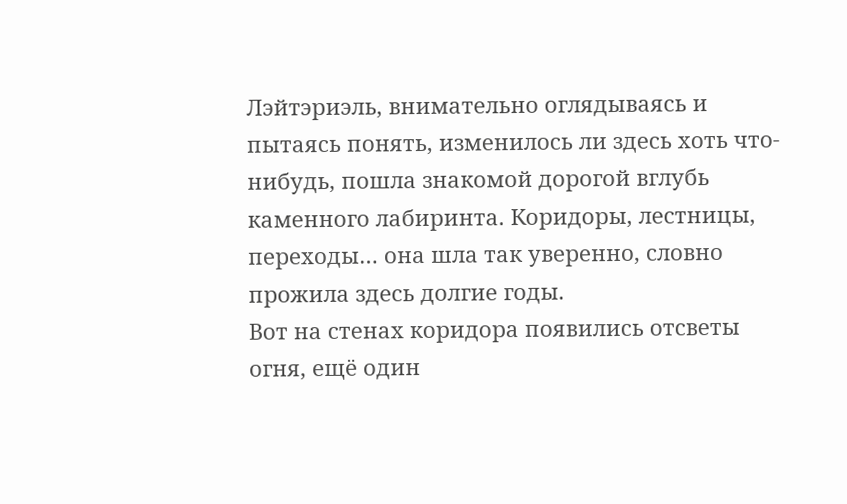Лэйтэриэль, внимательно оглядываясь и пытаясь понять, изменилось ли здесь хоть что-нибудь, пошла знакомой дорогой вглубь каменного лабиринта. Коридоры, лестницы, переходы… она шла так уверенно, словно прожила здесь долгие годы.
Вот на стенах коридора появились отсветы огня, ещё один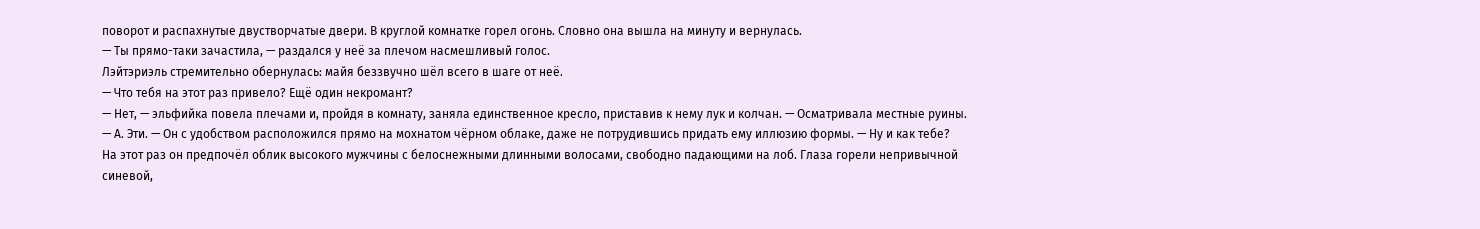поворот и распахнутые двустворчатые двери. В круглой комнатке горел огонь. Словно она вышла на минуту и вернулась.
— Ты прямо-таки зачастила, — раздался у неё за плечом насмешливый голос.
Лэйтэриэль стремительно обернулась: майя беззвучно шёл всего в шаге от неё.
— Что тебя на этот раз привело? Ещё один некромант?
— Нет, — эльфийка повела плечами и, пройдя в комнату, заняла единственное кресло, приставив к нему лук и колчан. — Осматривала местные руины.
— А. Эти. — Он с удобством расположился прямо на мохнатом чёрном облаке, даже не потрудившись придать ему иллюзию формы. — Ну и как тебе?
На этот раз он предпочёл облик высокого мужчины с белоснежными длинными волосами, свободно падающими на лоб. Глаза горели непривычной синевой,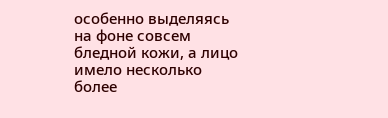особенно выделяясь на фоне совсем бледной кожи, а лицо имело несколько более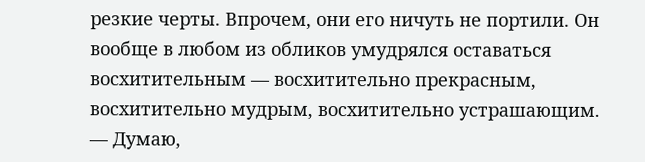резкие черты. Впрочем, они его ничуть не портили. Он вообще в любом из обликов умудрялся оставаться восхитительным — восхитительно прекрасным, восхитительно мудрым, восхитительно устрашающим.
— Думаю,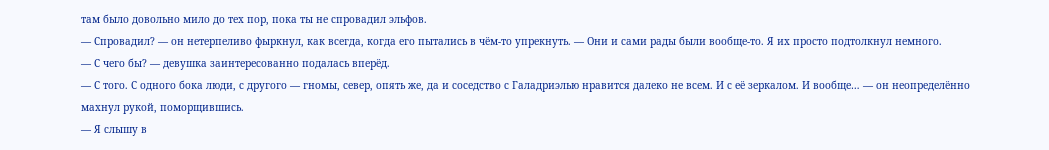там было довольно мило до тех пор, пока ты не спровадил эльфов.
— Спровадил? — он нетерпеливо фыркнул, как всегда, когда его пытались в чём-то упрекнуть. — Они и сами рады были вообще-то. Я их просто подтолкнул немного.
— С чего бы? — девушка заинтересованно подалась вперёд.
— С того. С одного бока люди, с другого — гномы, север, опять же, да и соседство с Галадриэлью нравится далеко не всем. И с её зеркалом. И вообще… — он неопределённо махнул рукой, поморщившись.
— Я слышу в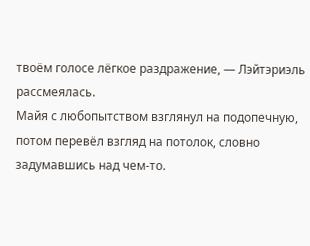твоём голосе лёгкое раздражение, — Лэйтэриэль рассмеялась.
Майя с любопытством взглянул на подопечную, потом перевёл взгляд на потолок, словно задумавшись над чем-то.